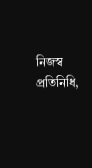নিজস্ব প্রতিনিধি,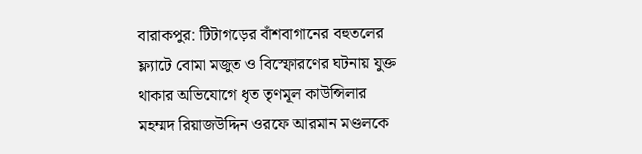বারাকপুর: টিটাগড়ের বাঁশবাগানের বহুতলের ফ্ল্যাটে বোমা মজুত ও বিস্ফোরণের ঘটনায় যুক্ত থাকার অভিযোগে ধৃত তৃণমূল কাউন্সিলার মহম্মদ রিয়াজউদ্দিন ওরফে আরমান মণ্ডলকে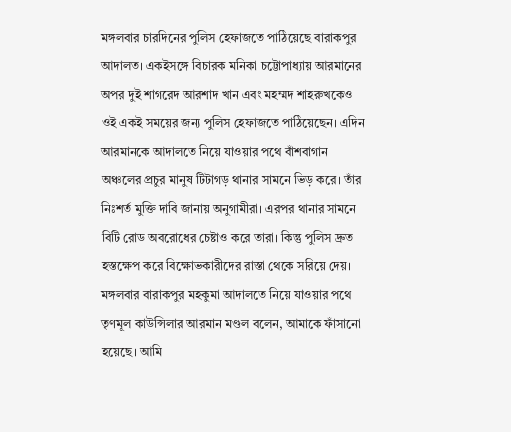মঙ্গলবার চারদিনের পুলিস হেফাজতে পাঠিয়েছে বারাকপুর আদালত। একইসঙ্গে বিচারক মনিকা চট্টোপাধ্যায় আরমানের অপর দুই শাগরেদ আরশাদ খান এবং মহম্মদ শাহরুখকেও ওই একই সময়ের জন্য পুলিস হেফাজতে পাঠিয়েছেন। এদিন আরমানকে আদালতে নিয়ে যাওয়ার পথে বাঁশবাগান অঞ্চলের প্রচুর মানুষ টিটাগড় থানার সামনে ভিড় করে। তাঁর নিঃশর্ত মুক্তি দাবি জানায় অনুগামীরা। এরপর থানার সামনে বিটি রোড অবরোধের চেষ্টাও করে তারা। কিন্তু পুলিস দ্রুত হস্তক্ষেপ করে বিক্ষোভকারীদের রাস্তা থেকে সরিয়ে দেয়। মঙ্গলবার বারাকপুর মহকুমা আদালতে নিয়ে যাওয়ার পথে তৃণমূল কাউন্সিলার আরমান মণ্ডল বলেন, আমাকে ফাঁসানো হয়েছে। আমি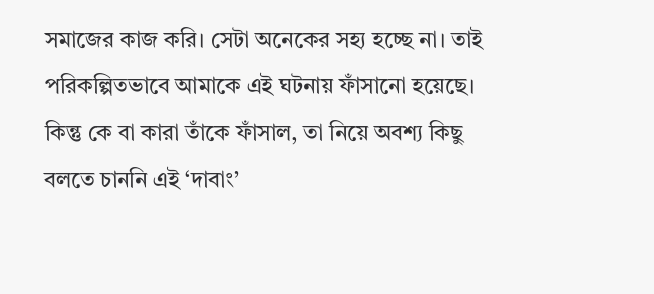সমাজের কাজ করি। সেটা অনেকের সহ্য হচ্ছে না। তাই পরিকল্পিতভাবে আমাকে এই ঘটনায় ফাঁসানো হয়েছে। কিন্তু কে বা কারা তাঁকে ফাঁসাল, তা নিয়ে অবশ্য কিছু বলতে চাননি এই ‘দাবাং’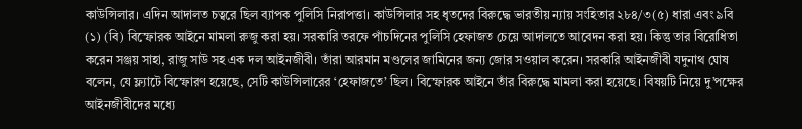কাউন্সিলার। এদিন আদালত চত্বরে ছিল ব্যাপক পুলিসি নিরাপত্তা। কাউন্সিলার সহ ধৃতদের বিরুদ্ধে ভারতীয় ন্যায় সংহিতার ২৮৪/৩(৫) ধারা এবং ৯বি (১) (বি) বিস্ফোরক আইনে মামলা রুজু করা হয়। সরকারি তরফে পাঁচদিনের পুলিসি হেফাজত চেয়ে আদালতে আবেদন করা হয়। কিন্তু তার বিরোধিতা করেন সঞ্জয় সাহা, রাজু সাউ সহ এক দল আইনজীবী। তাঁরা আরমান মণ্ডলের জামিনের জন্য জোর সওয়াল করেন। সরকারি আইনজীবী যদুনাথ ঘোষ বলেন, যে ফ্ল্যাটে বিস্ফোরণ হয়েছে, সেটি কাউন্সিলারের ‘হেফাজতে’ ছিল। বিস্ফোরক আইনে তাঁর বিরুদ্ধে মামলা করা হয়েছে। বিষয়টি নিয়ে দু’পক্ষের আইনজীবীদের মধ্যে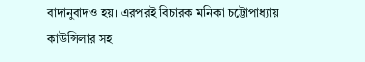বাদানুবাদও হয়। এরপরই বিচারক মনিকা চট্টোপাধ্যায় কাউন্সিলার সহ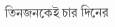তিনজনকেই চার দিনের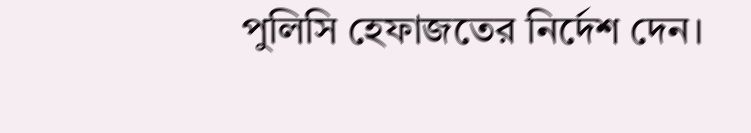পুলিসি হেফাজতের নির্দেশ দেন।